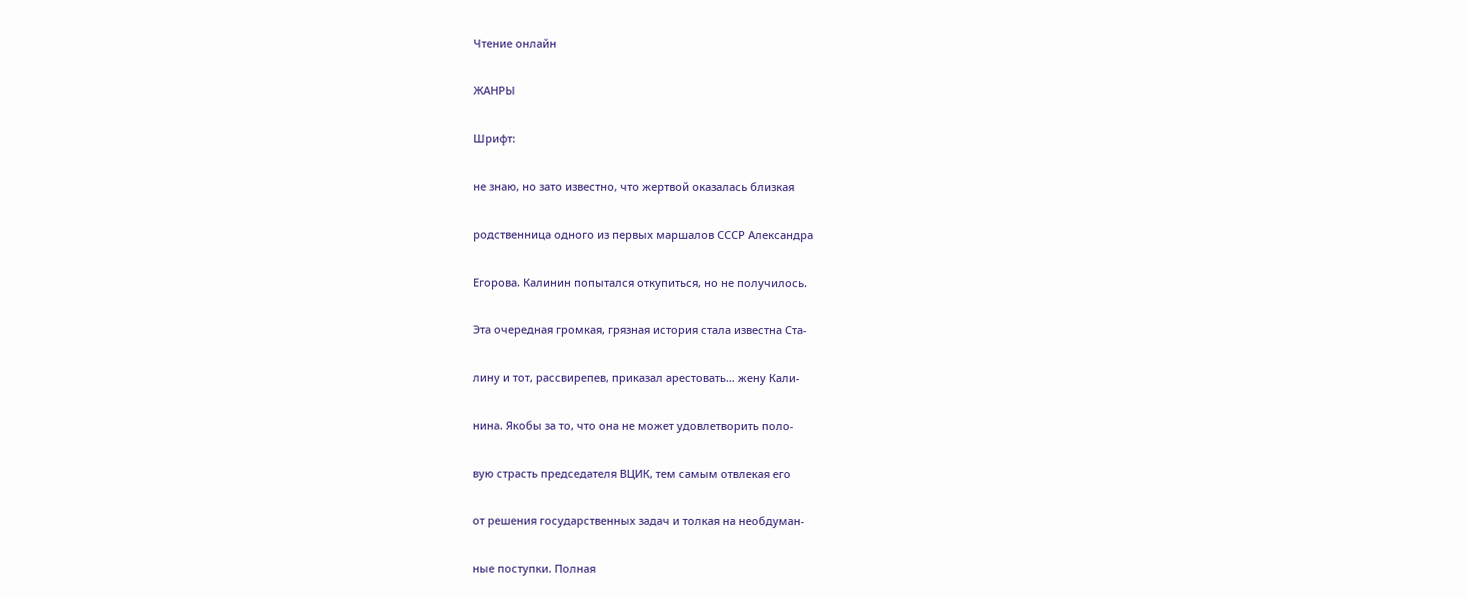Чтение онлайн

ЖАНРЫ

Шрифт:

не знаю, но зато известно, что жертвой оказалась близкая

родственница одного из первых маршалов СССР Александра

Егорова. Калинин попытался откупиться, но не получилось.

Эта очередная громкая, грязная история стала известна Ста-

лину и тот, рассвирепев, приказал арестовать… жену Кали-

нина. Якобы за то, что она не может удовлетворить поло-

вую страсть председателя ВЦИК, тем самым отвлекая его

от решения государственных задач и толкая на необдуман-

ные поступки. Полная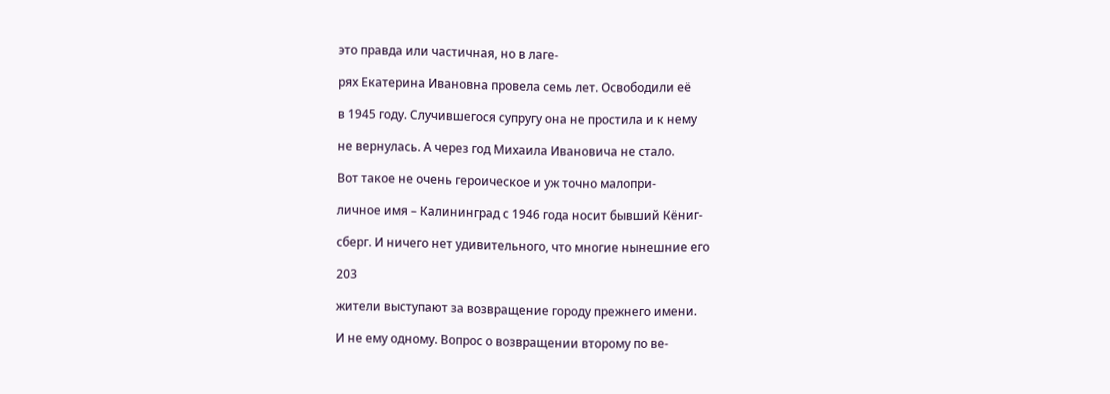это правда или частичная, но в лаге-

рях Екатерина Ивановна провела семь лет. Освободили её

в 1945 году. Случившегося супругу она не простила и к нему

не вернулась. А через год Михаила Ивановича не стало.

Вот такое не очень героическое и уж точно малопри-

личное имя – Калининград с 1946 года носит бывший Кёниг-

сберг. И ничего нет удивительного, что многие нынешние его

203

жители выступают за возвращение городу прежнего имени.

И не ему одному. Вопрос о возвращении второму по ве-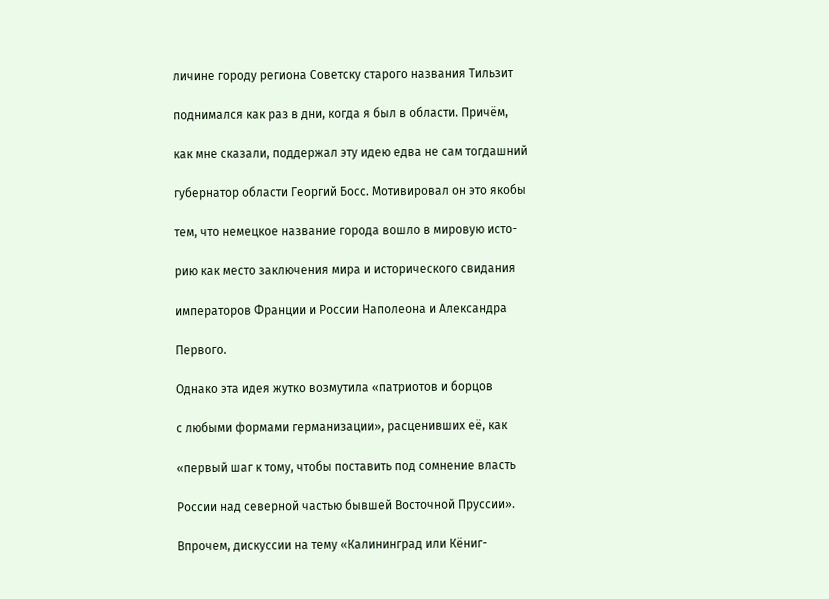личине городу региона Советску старого названия Тильзит

поднимался как раз в дни, когда я был в области. Причём,

как мне сказали, поддержал эту идею едва не сам тогдашний

губернатор области Георгий Босс. Мотивировал он это якобы

тем, что немецкое название города вошло в мировую исто-

рию как место заключения мира и исторического свидания

императоров Франции и России Наполеона и Александра

Первого.

Однако эта идея жутко возмутила «патриотов и борцов

с любыми формами германизации», расценивших её, как

«первый шаг к тому, чтобы поставить под сомнение власть

России над северной частью бывшей Восточной Пруссии».

Впрочем, дискуссии на тему «Калининград или Кёниг-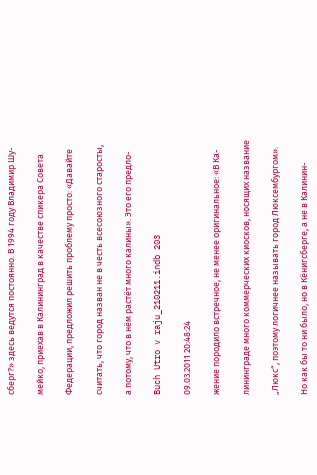сберг?» здесь ведутся постоянно. В 1994 году Владимир Шу-

мейко, приехав в Калининград в качестве спикера Совета

Федерации, предложил решить проблему просто: «Давайте

считать, что город назван не в честь всесоюзного старосты,

а потому, что в нём растёт много калины». Это его предло-

Buch Utro v raju_210211.indb 203

09.03.2011 20:48:24

жение породило встречное, не менее оригинальное: «В Ка-

лининграде много коммерческих киосков, носящих название

„Люкс“, поэтому логичнее называть город Люксембургом».

Но как бы то ни было, но в Кёнигсберге, а не в Калинин-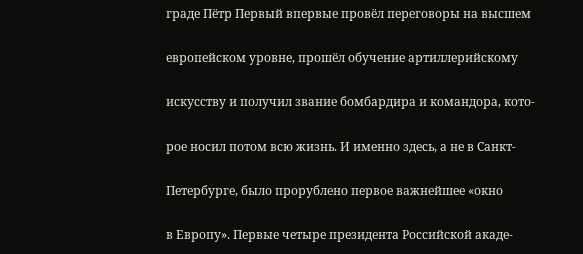граде Пётр Первый впервые провёл переговоры на высшем

европейском уровне, прошёл обучение артиллерийскому

искусству и получил звание бомбардира и командора, кото-

рое носил потом всю жизнь. И именно здесь, а не в Санкт-

Петербурге, было прорублено первое важнейшее «окно

в Европу». Первые четыре президента Российской акаде-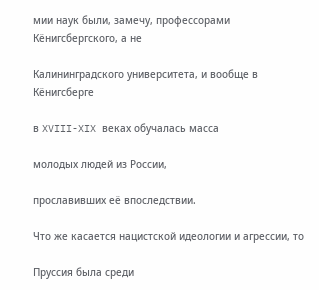мии наук были, замечу, профессорами Кёнигсбергского, а не

Калининградского университета, и вообще в Кёнигсберге

в XVIII-XIX веках обучалась масса

молодых людей из России,

прославивших её впоследствии.

Что же касается нацистской идеологии и агрессии, то

Пруссия была среди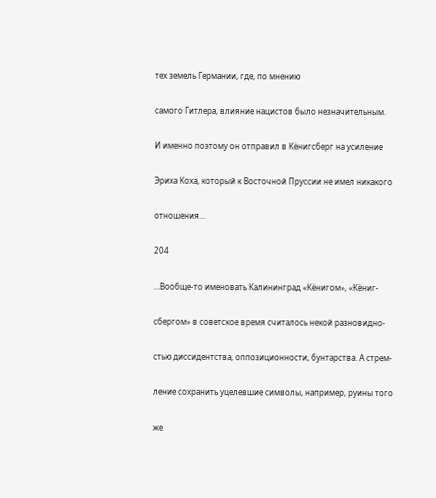тех земель Германии, где, по мнению

самого Гитлера, влияние нацистов было незначительным.

И именно поэтому он отправил в Кёнигсберг на усиление

Эриха Коха, который к Восточной Пруссии не имел никакого

отношения…

204

…Вообще-то именовать Калининград «Кёнигом», «Кёниг-

сбергом» в советское время считалось некой разновидно-

стью диссидентства, оппозиционности, бунтарства. А стрем-

ление сохранить уцелевшие символы, например, руины того

же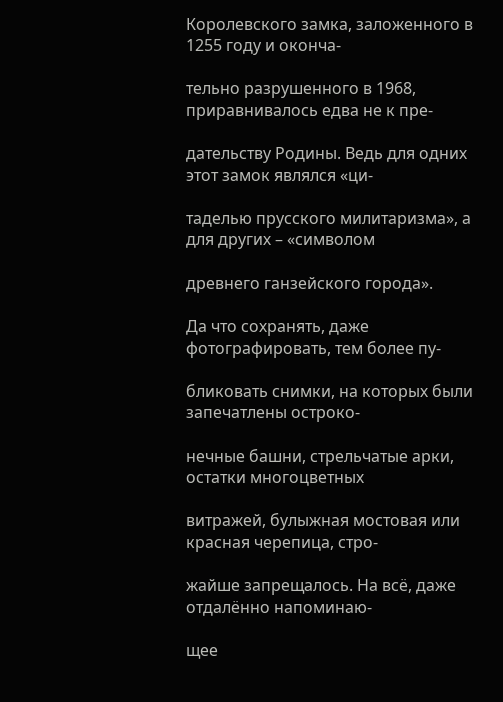Королевского замка, заложенного в 1255 году и оконча-

тельно разрушенного в 1968, приравнивалось едва не к пре-

дательству Родины. Ведь для одних этот замок являлся «ци-

таделью прусского милитаризма», а для других – «символом

древнего ганзейского города».

Да что сохранять, даже фотографировать, тем более пу-

бликовать снимки, на которых были запечатлены остроко-

нечные башни, стрельчатые арки, остатки многоцветных

витражей, булыжная мостовая или красная черепица, стро-

жайше запрещалось. На всё, даже отдалённо напоминаю-

щее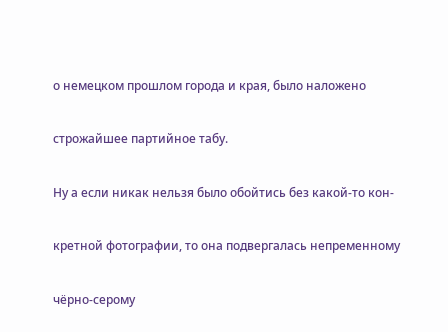о немецком прошлом города и края, было наложено

строжайшее партийное табу.

Ну а если никак нельзя было обойтись без какой-то кон-

кретной фотографии, то она подвергалась непременному

чёрно-серому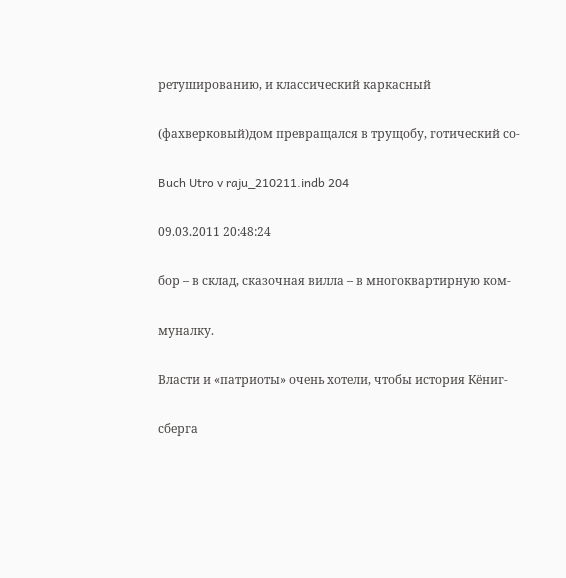ретушированию, и классический каркасный

(фахверковый)дом превращался в трущобу, готический со-

Buch Utro v raju_210211.indb 204

09.03.2011 20:48:24

бор – в склад, сказочная вилла – в многоквартирную ком-

муналку.

Власти и «патриоты» очень хотели, чтобы история Кёниг-

сберга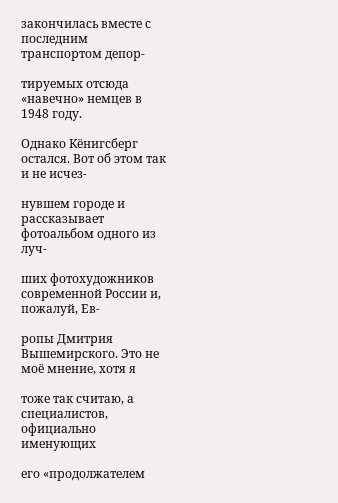закончилась вместе с последним транспортом депор-

тируемых отсюда «навечно» немцев в 1948 году.

Однако Кёнигсберг остался. Вот об этом так и не исчез-

нувшем городе и рассказывает фотоальбом одного из луч-

ших фотохудожников современной России и, пожалуй, Ев-

ропы Дмитрия Вышемирского. Это не моё мнение, хотя я

тоже так считаю, а специалистов, официально именующих

его «продолжателем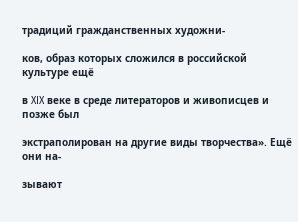традиций гражданственных художни-

ков, образ которых сложился в российской культуре ещё

в XIX веке в среде литераторов и живописцев и позже был

экстраполирован на другие виды творчества». Ещё они на-

зывают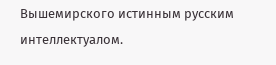Вышемирского истинным русским интеллектуалом.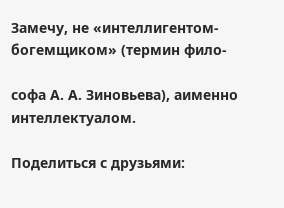Замечу, не «интеллигентом-богемщиком» (термин фило-

софа А. А. Зиновьева), аименно интеллектуалом.

Поделиться с друзьями: